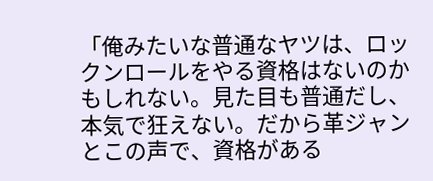「俺みたいな普通なヤツは、ロックンロールをやる資格はないのかもしれない。見た目も普通だし、本気で狂えない。だから革ジャンとこの声で、資格がある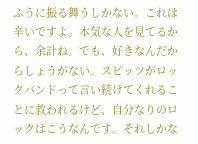ふうに振る舞うしかない。これは辛いですよ。本気な人を見てるから、余計ね。でも、好きなんだからしょうがない。スピッツがロックバンドって言い続けてくれることに救われるけど、自分なりのロックはこうなんです。それしかな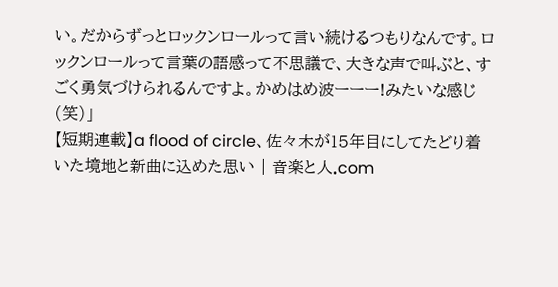い。だからずっとロックンロールって言い続けるつもりなんです。ロックンロールって言葉の語感って不思議で、大きな声で叫ぶと、すごく勇気づけられるんですよ。かめはめ波ーーー!みたいな感じ(笑)」
【短期連載】a flood of circle、佐々木が15年目にしてたどり着いた境地と新曲に込めた思い | 音楽と人.com